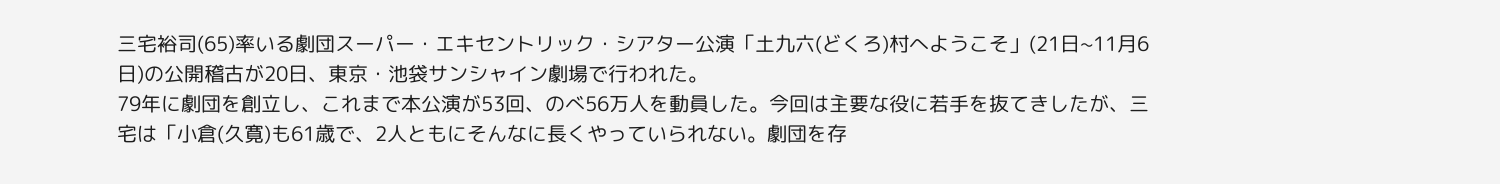三宅裕司(65)率いる劇団スーパー・エキセントリック・シアター公演「土九六(どくろ)村へようこそ」(21日~11月6日)の公開稽古が20日、東京・池袋サンシャイン劇場で行われた。
79年に劇団を創立し、これまで本公演が53回、のべ56万人を動員した。今回は主要な役に若手を抜てきしたが、三宅は「小倉(久寛)も61歳で、2人ともにそんなに長くやっていられない。劇団を存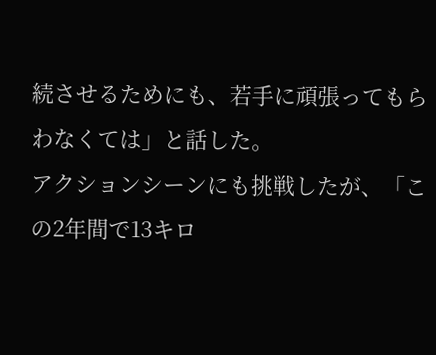続させるためにも、若手に頑張ってもらわなくては」と話した。
アクションシーンにも挑戦したが、「この2年間で13キロ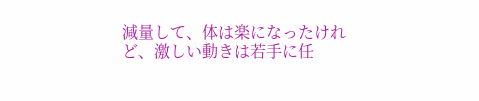減量して、体は楽になったけれど、激しい動きは若手に任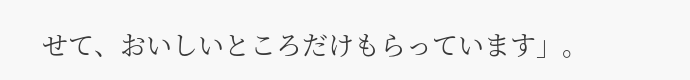せて、おいしいところだけもらっています」。